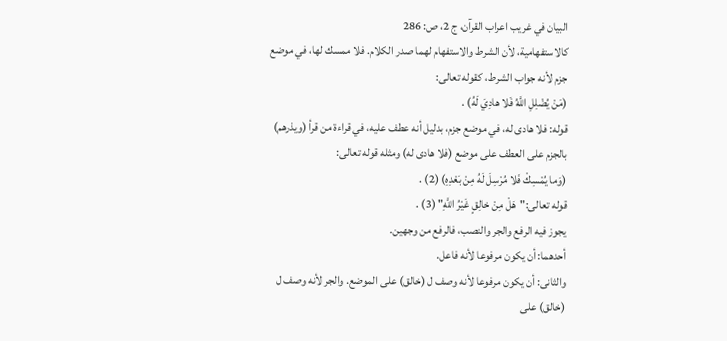البيان في غريب اعراب القرآن، ج 2، ص: 286
كالاستفهامية، لأن الشرط والاستفهام لهما صدر الكلام. فلا ممسك لها، في موضع جزم لأنه جواب الشرط، كقوله تعالى:
(مَنْ يُضْلِلِ اللَّهُ فَلا هادِيَ لَهُ) .
قوله: فلا هادى له، في موضع جزم، بدليل أنه عطف عليه، في قراءة من قرأ (ويذرهم) بالجزم على العطف على موضع (فلا هادى له) ومثله قوله تعالى:
(وَما يُمْسِكْ فَلا مُرْسِلَ لَهُ مِنْ بَعْدِهِ) (2) .
قوله تعالى:"هَلْ مِنْ خالِقٍ غَيْرُ اللَّهِ" (3) .
يجوز فيه الرفع والجر والنصب، فالرفع من وجهين.
أحدهما: أن يكون مرفوعا لأنه فاعل.
والثانى: أن يكون مرفوعا لأنه وصف ل (خالق) على الموضع. والجر لأنه وصف ل (خالق) على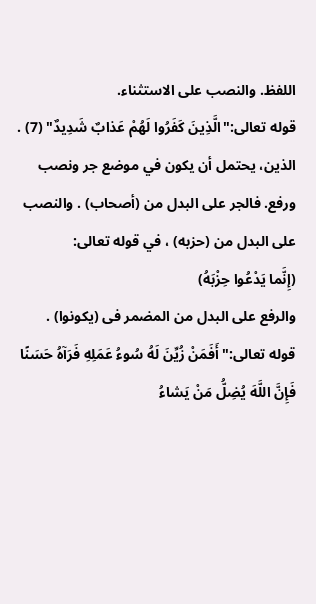اللفظ. والنصب على الاستثناء.
قوله تعالى:"الَّذِينَ كَفَرُوا لَهُمْ عَذابٌ شَدِيدٌ" (7) .
الذين، يحتمل أن يكون في موضع جر ونصب ورفع. فالجر على البدل من (أصحاب) . والنصب على البدل من (حزبه) ، في قوله تعالى:
(إِنَّما يَدْعُوا حِزْبَهُ)
والرفع على البدل من المضمر فى (يكونوا) .
قوله تعالى:"أَفَمَنْ زُيِّنَ لَهُ سُوءُ عَمَلِهِ فَرَآهُ حَسَنًا فَإِنَّ اللَّهَ يُضِلُّ مَنْ يَشاءُ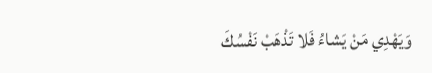وَيَهْدِي مَنْ يَشاءُ فَلا تَذْهَبْ نَفْسُكَ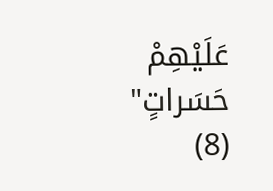عَلَيْهِمْ حَسَراتٍ" (8)